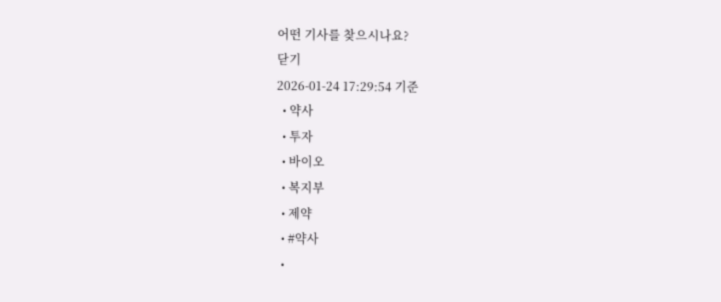어떤 기사를 찾으시나요?
닫기
2026-01-24 17:29:54 기준
  • 약사
  • 투자
  • 바이오
  • 복지부
  • 제약
  • #약사
  •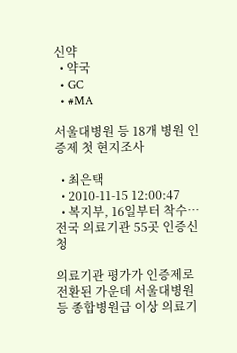신약
  • 약국
  • GC
  • #MA

서울대병원 등 18개 병원 인증제 첫 현지조사

  • 최은택
  • 2010-11-15 12:00:47
  • 복지부, 16일부터 착수…전국 의료기관 55곳 인증신청

의료기관 평가가 인증제로 전환된 가운데 서울대병원 등 종합병원급 이상 의료기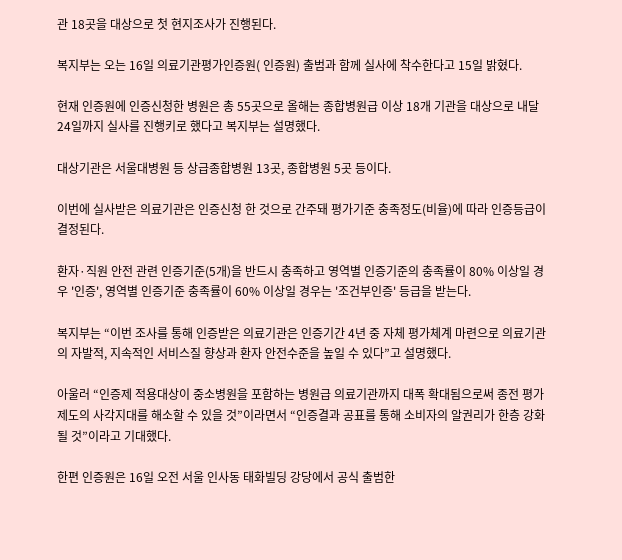관 18곳을 대상으로 첫 현지조사가 진행된다.

복지부는 오는 16일 의료기관평가인증원( 인증원) 출범과 함께 실사에 착수한다고 15일 밝혔다.

현재 인증원에 인증신청한 병원은 총 55곳으로 올해는 종합병원급 이상 18개 기관을 대상으로 내달 24일까지 실사를 진행키로 했다고 복지부는 설명했다.

대상기관은 서울대병원 등 상급종합병원 13곳, 종합병원 5곳 등이다.

이번에 실사받은 의료기관은 인증신청 한 것으로 간주돼 평가기준 충족정도(비율)에 따라 인증등급이 결정된다.

환자·직원 안전 관련 인증기준(5개)을 반드시 충족하고 영역별 인증기준의 충족률이 80% 이상일 경우 '인증', 영역별 인증기준 충족률이 60% 이상일 경우는 '조건부인증' 등급을 받는다.

복지부는 “이번 조사를 통해 인증받은 의료기관은 인증기간 4년 중 자체 평가체계 마련으로 의료기관의 자발적, 지속적인 서비스질 향상과 환자 안전수준을 높일 수 있다”고 설명했다.

아울러 “인증제 적용대상이 중소병원을 포함하는 병원급 의료기관까지 대폭 확대됨으로써 종전 평가제도의 사각지대를 해소할 수 있을 것”이라면서 “인증결과 공표를 통해 소비자의 알권리가 한층 강화될 것”이라고 기대했다.

한편 인증원은 16일 오전 서울 인사동 태화빌딩 강당에서 공식 출범한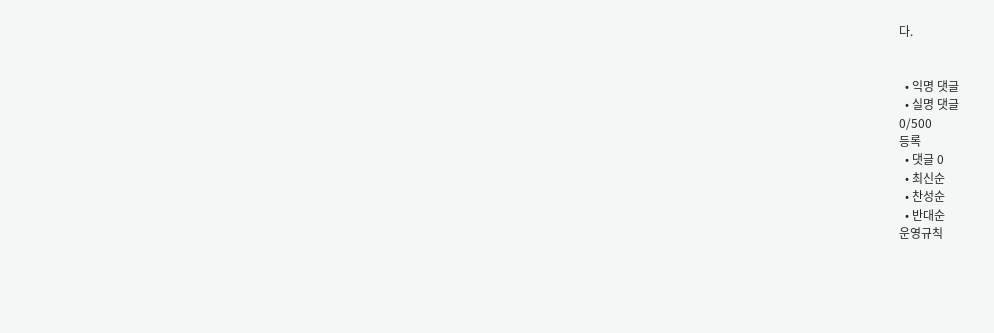다.


  • 익명 댓글
  • 실명 댓글
0/500
등록
  • 댓글 0
  • 최신순
  • 찬성순
  • 반대순
운영규칙